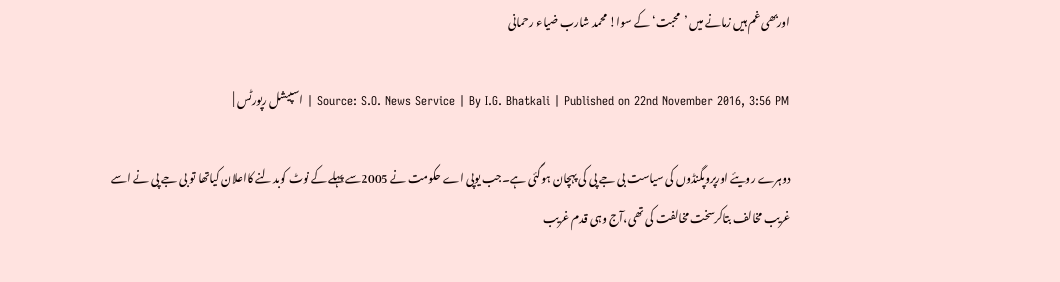اوربھی غم ہیں زمانے میں ’محبت‘ کے سوا! محمد شارب ضیاء رحمانی

Source: S.O. News Service | By I.G. Bhatkali | Published on 22nd November 2016, 3:56 PM | اسپیشل رپورٹس |

دوہرے رویئے اورپروپگنڈوں کی سیاست بی جے پی کی پہچان ہوگئی ہے۔جب یوپی اے حکومت نے 2005سے پہلے کے نوٹ کوبدلنے کااعلان کیاتھا تو بی جے پی نے اسے غریب مخالف بتاکرسخت مخالفت کی تھی،آج وہی قدم غریب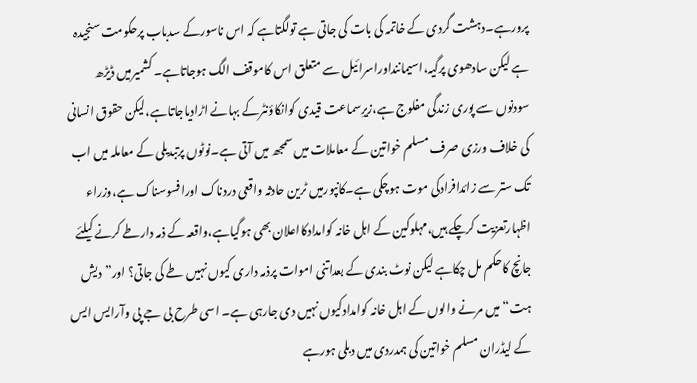پرورہے۔دہشت گردی کے خاتمہ کی بات کی جاتی ہے تولگتاہے کہ اس ناسورکے سدباب پرحکومت سنجیدہ ہے لیکن سادھوی پرگیہ،اسیماننداوراسرائیل سے متعلق اس کاموقف الگ ہوجاتاہے۔ کشمیرمیں ڈیڑھ سودنوں سے پوری زندگی مفلوج ہے،زیرِسماعت قیدی کوانکاؤنٹرکے بہانے اڑادیاجاتاہے،لیکن حقوق انسانی کی خلاف ورزی صرف مسلم خواتین کے معاملات میں سمجھ میں آتی ہے۔نوٹوں پرتبدیلی کے معاملہ میں اب تک ستر سے زائدافرادکی موت ہوچکی ہے۔کانپورمیں ٹرین حادثہ واقعی دردناک اورافسوسناک ہے،وزراء اظہارتعزیت کرچکے ہیں،مہلوکین کے اہل خانہ کوامدادکااعلان بھی ہوگیاہے،واقعہ کے ذمہ دارطے کرنے کیلئے جانچ کاحکم مل چکاہے لیکن نوٹ بندی کے بعداتنی اموات پرذمہ داری کیوں نہیں طے کی جاتی؟ اور”دیش ہت“ میں مرنے والوں کے اہل خانہ کوامدادکیوں نہیں دی جارہی ہے۔ اسی طرح بی جے پی وآرایس ایس کے لیڈران مسلم خواتین کی ہمدردی میں دبلی ہورہے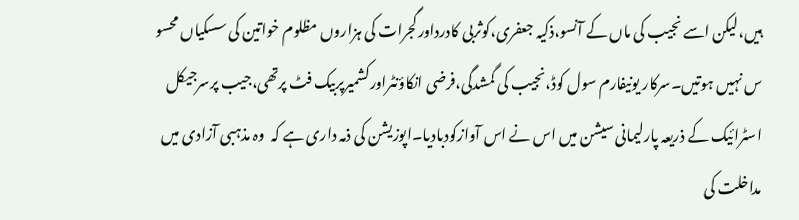ہیں،لیکن اسے نجیب کی ماں کے آنسو،ذکیہ جعفری،کوثربی کادرداورگجرات کی ہزاروں مظلوم خواتین کی سسکیاں محسو س نہیں ہوتیں۔سرکار یونیفارم سول کوڈ،نجیب کی گمشدگی،فرضی انکاؤنٹراورکشمیرپربیک فٹ پرتھی،جیب پرسرجیکل اسٹرائیک کے ذریعہ پارلیمانی سیشن میں اس نے اس آوازکودبادیا۔اپوزیشن کی ذمہ داری ہے کہ  وہ مذہبی آزادی میں مداخلت کی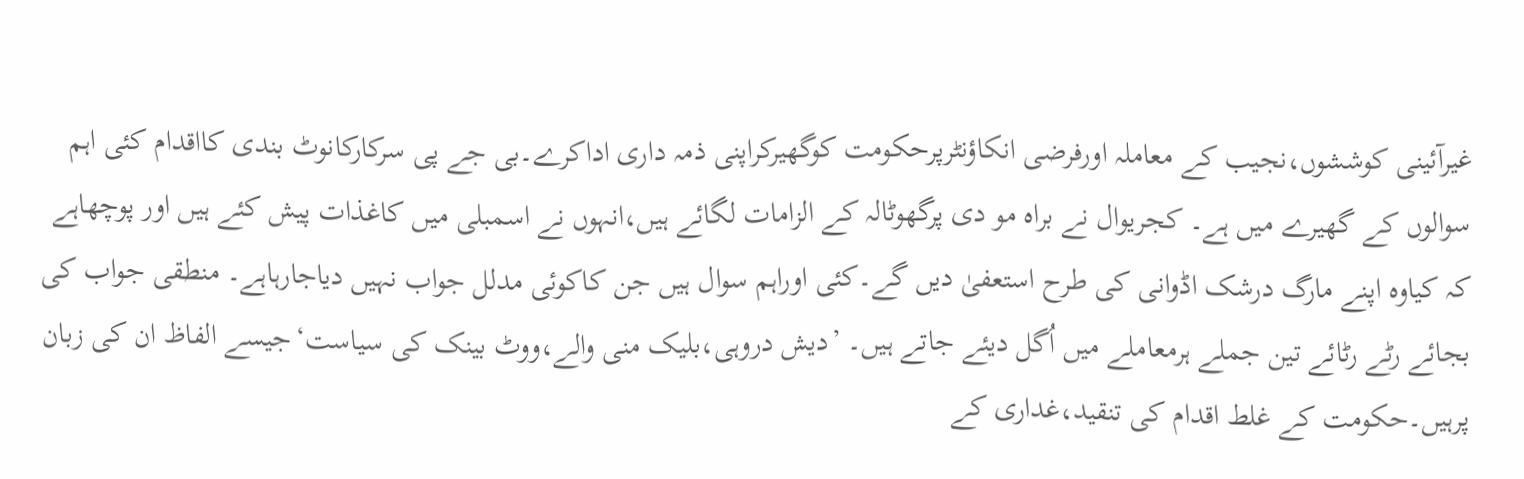غیرآئینی کوششوں،نجیب کے معاملہ اورفرضی انکاؤنٹرپرحکومت کوگھیرکراپنی ذمہ داری اداکرے۔بی جے پی سرکارکانوٹ بندی کااقدام کئی اہم سوالوں کے گھیرے میں ہے۔ کجریوال نے براہ مو دی پرگھوٹالہ کے الزامات لگائے ہیں،انہوں نے اسمبلی میں کاغذات پیش کئے ہیں اور پوچھاہے کہ کیاوہ اپنے مارگ درشک اڈوانی کی طرح استعفیٰ دیں گے۔کئی اوراہم سوال ہیں جن کاکوئی مدلل جواب نہیں دیاجارہاہے۔ منطقی جواب کی بجائے رٹے رٹائے تین جملے ہرمعاملے میں اُگل دیئے جاتے ہیں۔ ’دیش دروہی،بلیک منی والے،ووٹ بینک کی سیاست‘جیسے الفاظ ان کی زبان پرہیں۔حکومت کے غلط اقدام کی تنقید،غداری کے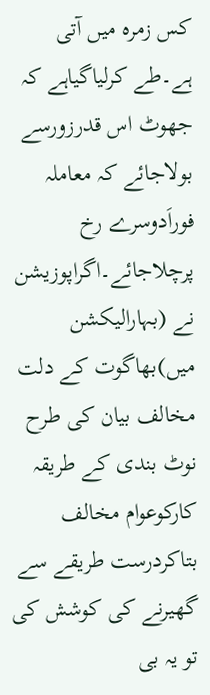کس زمرہ میں آتی ہے۔طے کرلیاگیاہے کہ جھوٹ اس قدرزورسے بولاجائے کہ معاملہ فوراَدوسرے رخ پرچلاجائے۔اگراپوزیشن نے (بہارالیکشن میں)بھاگوت کے دلت مخالف بیان کی طرح نوٹ بندی کے طریقہ کارکوعوام مخالف بتاکردرست طریقے سے گھیرنے کی کوشش کی تو یہ بی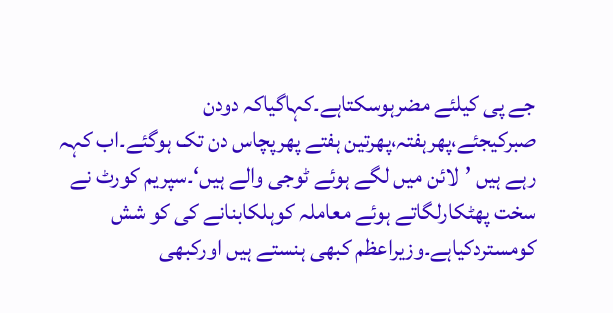جے پی کیلئے مضرہوسکتاہے۔کہاگیاکہ دودن صبرکیجئے،پھرہفتہ،پھرتین ہفتے پھرپچاس دن تک ہوگئے۔اب کہہ رہے ہیں ’لائن میں لگے ہوئے ٹوجی والے ہیں‘۔سپریم کورٹ نے سخت پھٹکارلگاتے ہوئے معاملہ کوہلکابنانے کی کو شش کومستردکیاہے۔وزیراعظم کبھی ہنستے ہیں اورکبھی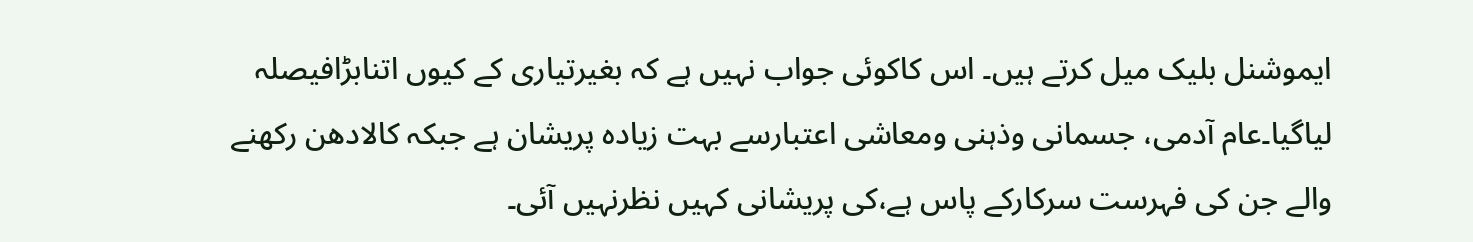ایموشنل بلیک میل کرتے ہیں۔ اس کاکوئی جواب نہیں ہے کہ بغیرتیاری کے کیوں اتنابڑافیصلہ لیاگیا۔عام آدمی، جسمانی وذہنی ومعاشی اعتبارسے بہت زیادہ پریشان ہے جبکہ کالادھن رکھنے والے جن کی فہرست سرکارکے پاس ہے،کی پریشانی کہیں نظرنہیں آئی۔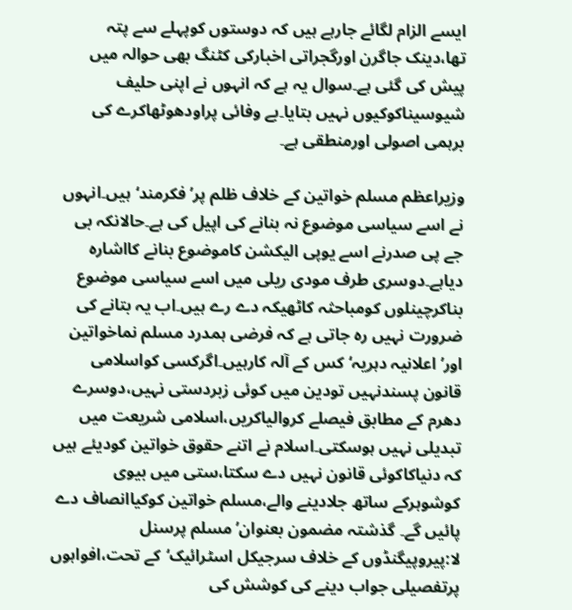ایسے الزام لگائے جارہے ہیں کہ دوستوں کوپہلے سے پتہ تھا،دینک جاگرن اورگجراتی اخبارکی کٹنگ بھی حوالہ میں پیش کی گئی ہے۔سوال یہ ہے کہ انہوں نے اپنی حلیف شیوسیناکوکیوں نہیں بتایا۔بے وفائی پراودھوٹھاکرے کی برہمی اصولی اورمنطقی ہے۔

وزیراعظم مسلم خواتین کے خلاف ظلم پر’فکرمند‘ہیں۔انہوں نے اسے سیاسی موضوع نہ بنانے کی اپیل کی ہے۔حالانکہ بی جے پی صدرنے اسے یوپی الیکشن کاموضوع بنانے کااشارہ دیاہے۔دوسری طرف مودی ریلی میں اسے سیاسی موضوع بناکرچینلوں کومباحثہ کاٹھیکہ دے رے ہیں۔اب یہ بتانے کی ضرورت نہیں رہ جاتی ہے کہ فرضی ہمدرد مسلم نماخواتین اور’اعلانیہ دہریہ‘کس کے آلہ کارہیں۔اگرکسی کواسلامی قانون پسندنہیں تودین میں کوئی زبردستی نہیں،دوسرے دھرم کے مطابق فیصلے کروالیاکریں،اسلامی شریعت میں تبدیلی نہیں ہوسکتی۔اسلام نے اتنے حقوق خواتین کودیئے ہیں کہ دنیاکاکوئی قانون نہیں دے سکتا،ستی میں بیوی کوشوہرکے ساتھ جلادینے والے،مسلم خواتین کوکیاانصاف دے پائیں گے۔ گذشتہ مضمون بعنوان’مسلم پرسنل لا:پیروپیگنڈوں کے خلاف سرجیکل اسٹرائیک‘کے تحت،افواہوں پرتفصیلی جواب دینے کی کوشش کی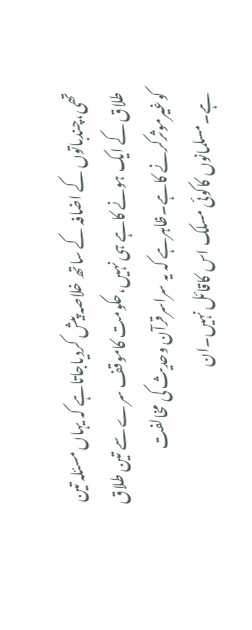تھی،چندباتوں کے اضافہ کے ساتھ خلاصہ پیش کردیاجاتاہے کہ یہاں مسئلہ تین طلاق کے ایک ہونے کاہے ہی نہیں،حکومت کاموقف سرے سے تین طلاق کوغیرموثرکرنے کاہے۔ظاہرہے کہ یہ سراسرقرآن وحدیث کی مخالفت ہے۔مسلمانوں کاکوئی مسلک اس کاقائل نہیں۔ان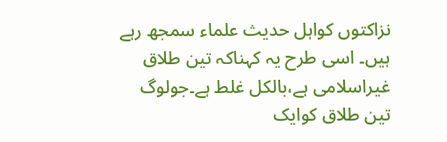نزاکتوں کواہل حدیث علماء سمجھ رہے ہیں۔ اسی طرح یہ کہناکہ تین طلاق غیراسلامی ہے،بالکل غلط ہے۔جولوگ تین طلاق کوایک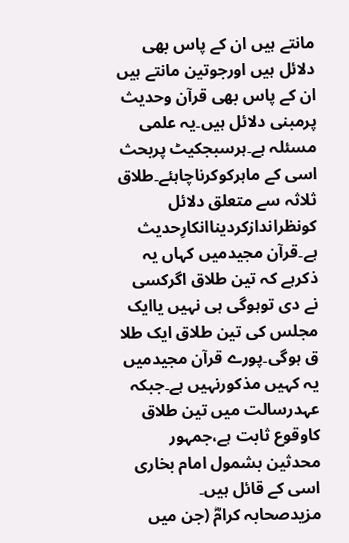مانتے ہیں ان کے پاس بھی دلائل ہیں اورجوتین مانتے ہیں ان کے پاس بھی قرآن وحدیث پرمبنی دلائل ہیں۔یہ علمی مسئلہ ہے۔ہرسبجکیٹ پربحث اسی کے ماہرکوکرناچاہئے۔طلاق ثلاثہ سے متعلق دلائل کونظراندازکردیناانکارِحدیث ہے۔قرآن مجیدمیں کہاں یہ ذکرہے کہ تین طلاق اگرکسی نے دی توہوگی ہی نہیں یاایک مجلس کی تین طلاق ایک طلا ق ہوگی۔پورے قرآن مجیدمیں یہ کہیں مذکورنہیں ہے۔جبکہ عہدرسالت میں تین طلاق کاوقوع ثابت ہے،جمہور محدثین بشمول امام بخاری اسی کے قائل ہیں۔ مزیدصحابہ کرامؓ (جن میں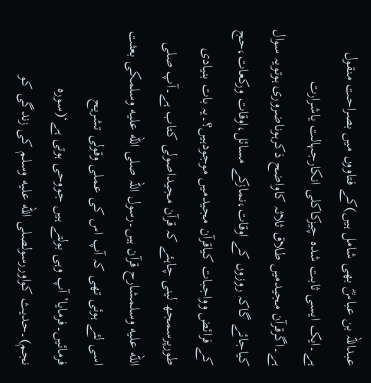عبداللہ بن عباسؓ بھی شامل ہیں)کے فتاووں میں بصراحت منقول ہے۔ایک ایسی ثابت شدہ چیزکاکلی انکارجہالت یاشرارت ہے۔اگرقرآن مجیدمیں طلاق ثلاثہ کاواضح ذکرہوناضروری ہوتویہ سوال کیاجائے گاکہ روزوں کے اوقات،نمازکے مسائل،اوقات ورکعات،حج کے فرائض وواجبات کیاقرآن مجیدمیں موجودہیں؟۔یہ بات بنیادی طورپرسمجھ لینی چاہئے کہ قرآن مجیداصولی کتاب ہے۔آپ صلى الله عليه وسلمشارح قرآن ہیں۔رسول اللہ صلى الله عليه وسلمکی بعثت اسی لئے ہوئی تھی کہ آپ اس کی عملی وقولی تشریح فرمائیں۔فرمایا’آپ وہی بولتے ہیں جووحی ہوتی ہے‘(سورہ نجم)۔حدیث کواوررسولصلى الله عليه وسلم کی زندگی کو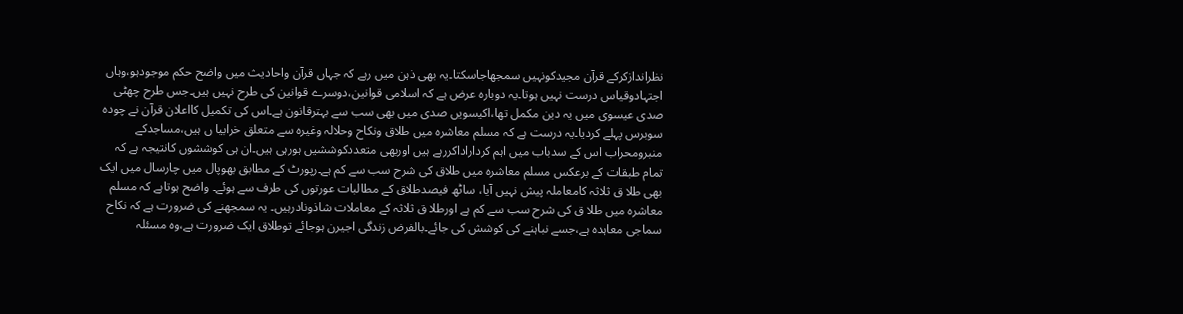نظراندازکرکے قرآن مجیدکونہیں سمجھاجاسکتا۔یہ بھی ذہن میں رہے کہ جہاں قرآن واحادیث میں واضح حکم موجودہو،وہاں اجتہادوقیاس درست نہیں ہوتا۔یہ دوبارہ عرض ہے کہ اسلامی قوانین،دوسرے قوانین کی طرح نہیں ہیں۔جس طرح چھٹی صدی عیسوی میں یہ دین مکمل تھا،اکیسویں صدی میں بھی سب سے بہترقانون ہے۔اس کی تکمیل کااعلان قرآن نے چودہ سوبرس پہلے کردیا۔یہ درست ہے کہ مسلم معاشرہ میں طلاق ونکاح وحلالہ وغیرہ سے متعلق خرابیا ں ہیں،مساجدکے منبرومحراب اس کے سدباب میں اہم کرداراداکررہے ہیں اوربھی متعددکوششیں ہورہی ہیں۔ان ہی کوششوں کانتیجہ ہے کہ تمام طبقات کے برعکس مسلم معاشرہ میں طلاق کی شرح سب سے کم ہے۔رپورٹ کے مطابق بھوپال میں چارسال میں ایک بھی طلا ق ثلاثہ کامعاملہ پیش نہیں آیا، ساٹھ فیصدطلاق کے مطالبات عورتوں کی طرف سے ہوئے۔ واضح ہوتاہے کہ مسلم معاشرہ میں طلا ق کی شرح سب سے کم ہے اورطلا ق ثلاثہ کے معاملات شاذونادرہیں۔ یہ سمجھنے کی ضرورت ہے کہ نکاح سماجی معاہدہ ہے،جسے نباہنے کی کوشش کی جائے۔بالفرض زندگی اجیرن ہوجائے توطلاق ایک ضرورت ہے،وہ مسئلہ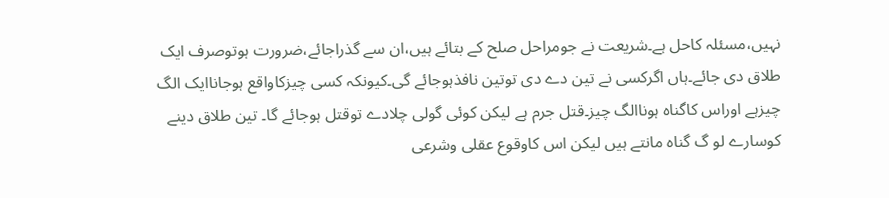نہیں،مسئلہ کاحل ہے۔شریعت نے جومراحل صلح کے بتائے ہیں،ان سے گذراجائے،ضرورت ہوتوصرف ایک طلاق دی جائے۔ہاں اگرکسی نے تین دے دی توتین نافذہوجائے گی۔کیونکہ کسی چیزکاواقع ہوجاناایک الگ چیزہے اوراس کاگناہ ہوناالگ چیز۔قتل جرم ہے لیکن کوئی گولی چلادے توقتل ہوجائے گا۔ تین طلاق دینے کوسارے لو گ گناہ مانتے ہیں لیکن اس کاوقوع عقلی وشرعی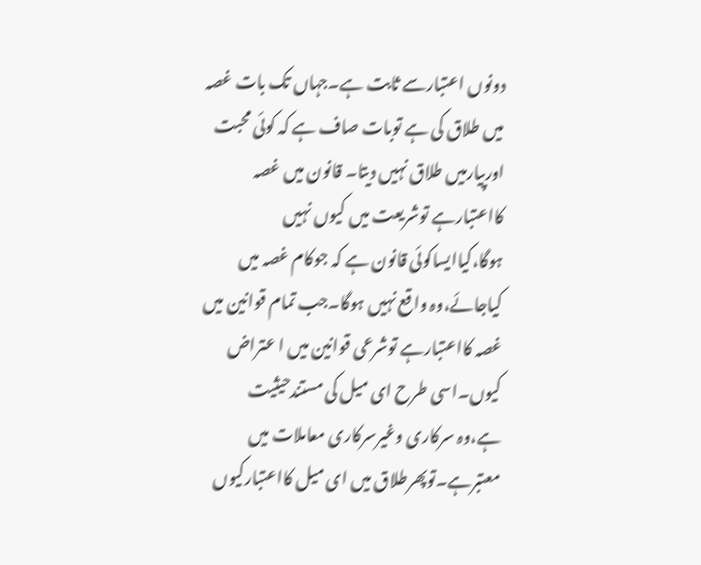دونوں اعتبارسے ثابت ہے۔جہاں تک بات غصہ میں طلاق کی ہے توبات صاف ہے کہ کوئی محبت اورپیارمیں طلاق نہیں دیتا۔ قانون میں غصہ کااعتبارہے توشریعت میں کیوں نہیں ہوگا،کیاایساکوئی قانون ہے کہ جوکام غصہ میں کیاجائے،وہ واقع نہیں ہوگا۔جب تمام قوانین میں غصہ کااعتبارہے توشرعی قوانین میں ا عتراض کیوں۔اسی طرح ای میل کی مستندحیثیت ہے،وہ سرکاری وغیرسرکاری معاملات میں معتبرہے۔توپھرطلاق میں ای میل کااعتبارکیوں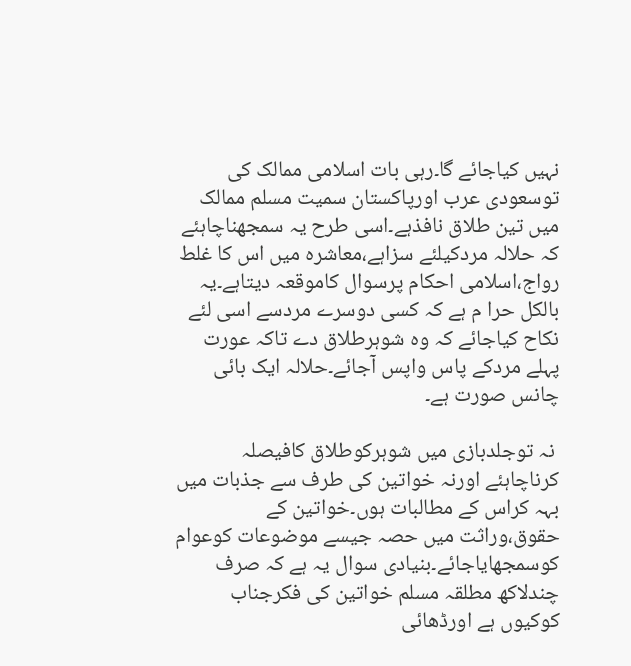نہیں کیاجائے گا۔رہی بات اسلامی ممالک کی توسعودی عرب اورپاکستان سمیت مسلم ممالک میں تین طلاق نافذہے۔اسی طرح یہ سمجھناچاہئے کہ حلالہ مردکیلئے سزاہے،معاشرہ میں اس کا غلط رواج،اسلامی احکام پرسوال کاموقعہ دیتاہے۔یہ بالکل حرا م ہے کہ کسی دوسرے مردسے اسی لئے نکاح کیاجائے کہ وہ شوہرطلاق دے تاکہ عورت پہلے مردکے پاس واپس آجائے۔حلالہ ایک بائی چانس صورت ہے۔

 نہ توجلدبازی میں شوہرکوطلاق کافیصلہ کرناچاہئے اورنہ خواتین کی طرف سے جذبات میں بہہ کراس کے مطالبات ہوں۔خواتین کے حقوق،وراثت میں حصہ جیسے موضوعات کوعوام کوسمجھایاجائے۔بنیادی سوال یہ ہے کہ صرف چندلاکھ مطلقہ مسلم خواتین کی فکرجناب کوکیوں ہے اورڈھائی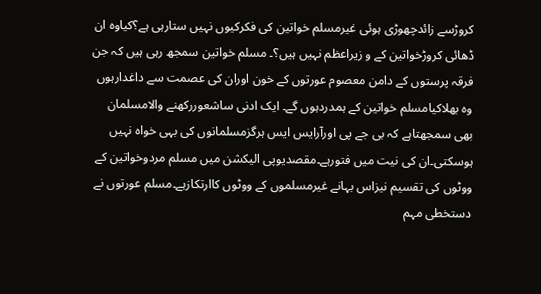کروڑسے زائدچھوڑی ہوئی غیرمسلم خواتین کی فکرکیوں نہیں ستارہی ہے؟کیاوہ ان ڈھائی کروڑخواتین کے و زیراعظم نہیں ہیں؟۔ مسلم خواتین سمجھ رہی ہیں کہ جن فرقہ پرستوں کے دامن معصوم عورتوں کے خون اوران کی عصمت سے داغدارہوں وہ بھلاکیامسلم خواتین کے ہمدردہوں گے۔ ایک ادنی ساشعوررکھنے والامسلمان بھی سمجھتاہے کہ بی جے پی اورآرایس ایس ہرگزمسلمانوں کی بہی خواہ نہیں ہوسکتی۔ان کی نیت میں فتورہے۔مقصدیوپی الیکشن میں مسلم مردوخواتین کے ووٹوں کی تقسیم نیزاس بہانے غیرمسلموں کے ووٹوں کاارتکازہے۔مسلم عورتوں نے دستخطی مہم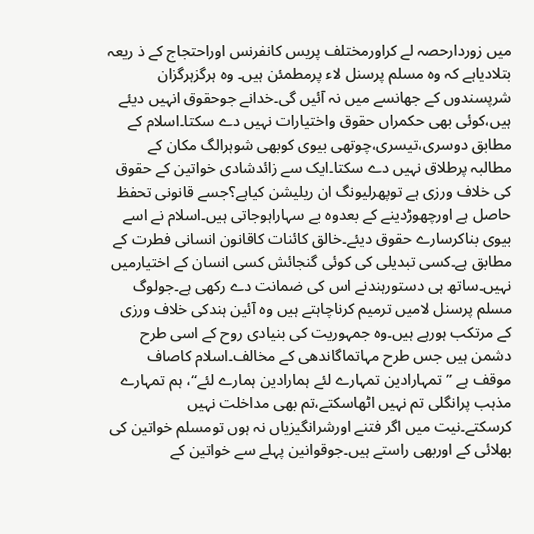میں زوردارحصہ لے کراورمختلف پریس کانفرنس اوراحتجاج کے ذ ریعہ بتلادیاہے کہ وہ مسلم پرسنل لاء پرمطمئن ہیں۔ وہ ہرگزہرگزان شرپسندوں کے جھانسے میں نہ آئیں گی۔خدانے جوحقوق انہیں دیئے ہیں،کوئی بھی حکمراں حقوق واختیارات نہیں دے سکتا۔اسلام کے مطابق دوسری،تیسری،چوتھی بیوی کوبھی شوہرالگ مکان کے مطالبہ پرطلاق نہیں دے سکتا۔ایک سے زائدشادی خواتین کے حقوق کی خلاف ورزی ہے توپھرلیونگ ان ریلیشن کیاہے؟جسے قانونی تحفظ حاصل ہے اورچھوڑدینے کے بعدوہ بے سہاراہوجاتی ہیں۔اسلام نے اسے بیوی بناکرسارے حقوق دیئے۔خالق کائنات کاقانون انسانی فطرت کے مطابق ہے۔کسی تبدیلی کی کوئی گنجائش کسی انسان کے اختیارمیں نہیں۔ساتھ ہی دستورہندنے اس کی ضمانت دے رکھی ہے۔جولوگ مسلم پرسنل لامیں ترمیم کرناچاہتے ہیں وہ آئین ہندکی خلاف ورزی کے مرتکب ہورہے ہیں۔وہ جمہوریت کی بنیادی روح کے اسی طرح دشمن ہیں جس طرح مہاتماگاندھی کے مخالف۔اسلام کاصاف موقف ہے ”تمہارادین تمہارے لئے ہمارادین ہمارے لئے“، ہم تمہارے مذہب پرانگلی تم نہیں اٹھاسکتے،تم بھی مداخلت نہیں کرسکتے۔نیت میں اگر فتنے اورشرانگیزیاں نہ ہوں تومسلم خواتین کی بھلائی کے اوربھی راستے ہیں۔جوقوانین پہلے سے خواتین کے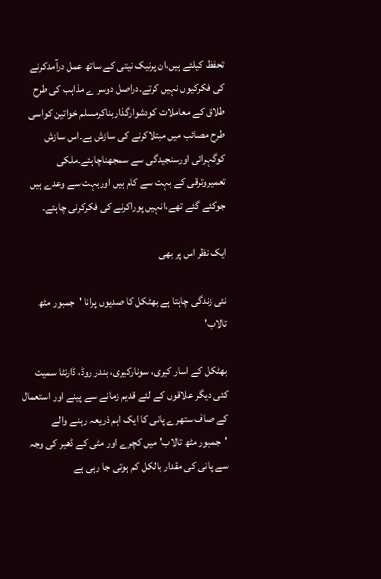تحفظ کیلئے ہیں،ان پرنیک نیتی کے ساتھ عمل درآمدکرنے کی فکرکیوں نہیں کرتے۔دراصل دوسر ے مذاہب کی طرح طلاق کے معاملات کودشوارگذاربناکرمسلم خواتین کواسی طرح مصائب میں مبتلاکرنے کی سازش ہے۔اس سازش کوگہرائی اورسنجیدگی سے سمجھناچاہئے۔ملکی تعمیروترقی کے بہت سے کام ہیں اوربہت سے وعدے ہیں جوکئے گئے تھے،انہیں پوراکرنے کی فکرکرنی چاہئے۔

ایک نظر اس پر بھی

نئی زندگی چاہتا ہے بھٹکل کا صدیوں پرانا 'جمبور مٹھ تالاب'

بھٹکل کے اسار کیری، سونارکیری، بندر روڈ، ڈارنٹا سمیت کئی دیگر علاقوں کے لئے قدیم زمانے سے پینے اور استعمال کے صاف ستھرے پانی کا ایک اہم ذریعہ رہنے والے 'جمبور مٹھ تالاب' میں کچرے اور مٹی کے ڈھیر کی وجہ سے پانی کی مقدار بالکل کم ہوتی جا رہی ہے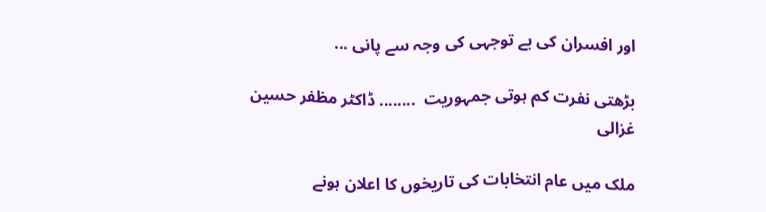اور افسران کی بے توجہی کی وجہ سے پانی ...

بڑھتی نفرت کم ہوتی جمہوریت  ........ ڈاکٹر مظفر حسین غزالی

ملک میں عام انتخابات کی تاریخوں کا اعلان ہونے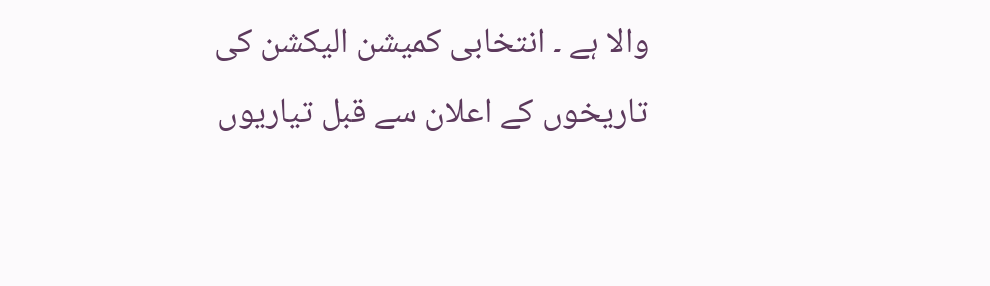والا ہے ۔ انتخابی کمیشن الیکشن کی تاریخوں کے اعلان سے قبل تیاریوں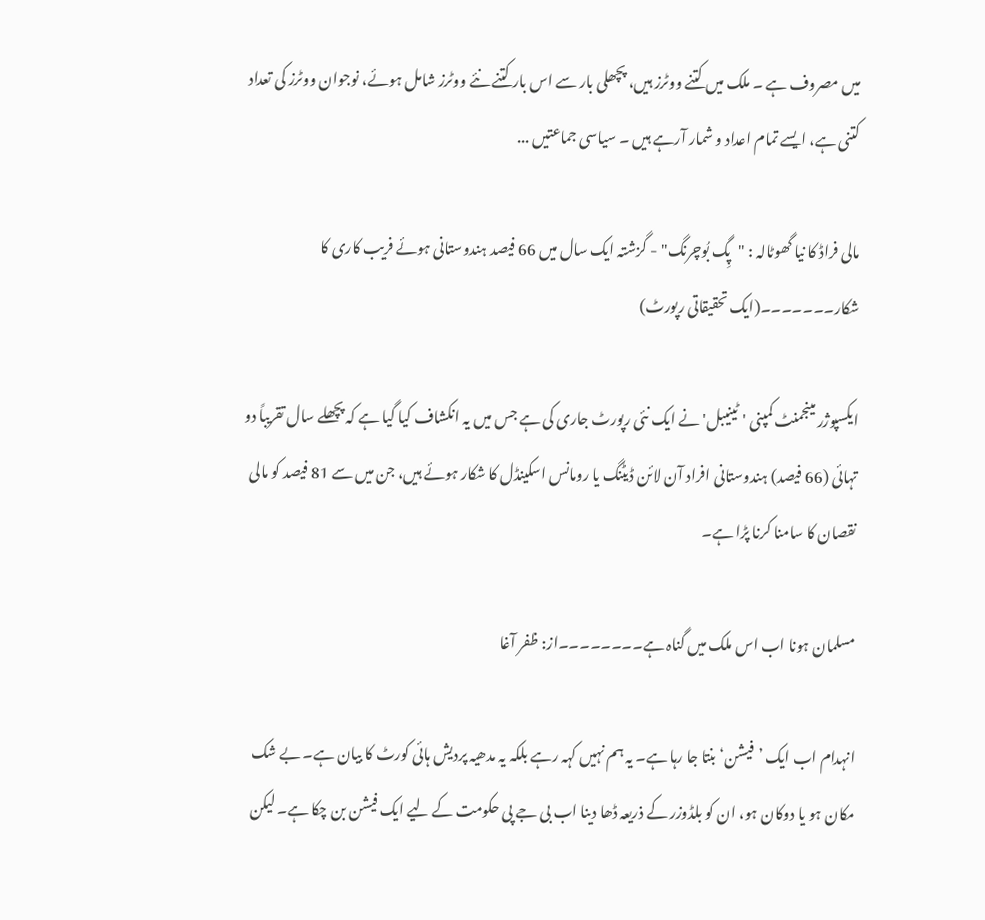میں مصروف ہے ۔ ملک میں کتنے ووٹرز ہیں، پچھلی بار سے اس بار کتنے نئے ووٹرز شامل ہوئے، نوجوان ووٹرز کی تعداد کتنی ہے، ایسے تمام اعداد و شمار آرہے ہیں ۔ سیاسی جماعتیں ...

مالی فراڈ کا نیا گھوٹالہ : "پِگ بُوچرنگ" - گزشتہ ایک سال میں 66 فیصد ہندوستانی ہوئے فریب کاری کا شکار۔۔۔۔۔۔۔(ایک تحقیقاتی رپورٹ)

ایکسپوژر مینجمنٹ کمپنی 'ٹینیبل' نے ایک نئی رپورٹ جاری کی ہے جس میں یہ انکشاف کیا گیا ہے کہ پچھلے سال تقریباً دو تہائی (66 فیصد) ہندوستانی افراد آن لائن ڈیٹنگ یا رومانس اسکینڈل کا شکار ہوئے ہیں، جن میں سے 81 فیصد کو مالی نقصان کا سامنا کرنا پڑا ہے۔

مسلمان ہونا اب اس ملک میں گناہ ہے۔۔۔۔۔۔۔۔از: ظفر آغا

انہدام اب ایک ’فیشن‘ بنتا جا رہا ہے۔ یہ ہم نہیں کہہ رہے بلکہ یہ مدھیہ پردیش ہائی کورٹ کا بیان ہے۔ بے شک مکان ہو یا دوکان ہو، ان کو بلڈوزر کے ذریعہ ڈھا دینا اب بی جے پی حکومت کے لیے ایک فیشن بن چکا ہے۔ لیکن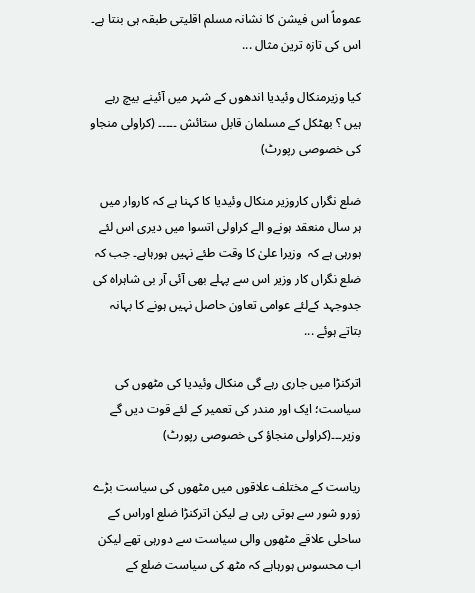عموماً اس فیشن کا نشانہ مسلم اقلیتی طبقہ ہی بنتا ہے۔ اس کی تازہ ترین مثال ...

کیا وزیرمنکال وئیدیا اندھوں کے شہر میں آئینے بیچ رہے ہیں ؟ بھٹکل کے مسلمان قابل ستائش ۔۔۔۔۔ (کراولی منجاو کی خصوصی رپورٹ)

ضلع نگراں کاروزیر منکال وئیدیا کا کہنا ہے کہ کاروار میں ہر سال منعقد ہونےو الے کراولی اتسوا میں دیری اس لئے ہورہی ہے کہ  وزیرا علیٰ کا وقت طئے نہیں ہورہاہے۔ جب کہ  ضلع نگراں کار وزیر اس سے پہلے بھی آئی آر بی شاہراہ کی جدوجہد کےلئے عوامی تعاون حاصل نہیں ہونے کا بہانہ بتاتے ہوئے ...

اترکنڑا میں جاری رہے گی منکال وئیدیا کی مٹھوں کی سیاست؛ ایک اور مندر کی تعمیر کے لئے قوت دیں گے وزیر۔۔۔(کراولی منجاؤ کی خصوصی رپورٹ)

ریاست کے مختلف علاقوں میں مٹھوں کی سیاست بڑے زورو شور سے ہوتی رہی ہے لیکن اترکنڑا ضلع اوراس کے ساحلی علاقے مٹھوں والی سیاست سے دورہی تھے لیکن اب محسوس ہورہاہے کہ مٹھ کی سیاست ضلع کے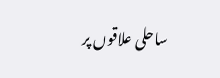ساحلی علاقوں پر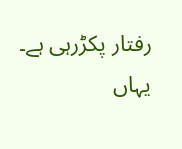رفتار پکڑرہی ہے۔ یہاں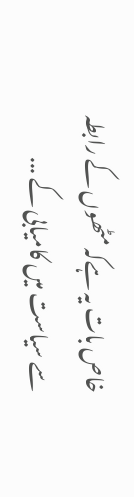خاص بات یہ ہےکہ مٹھوں کے رابطہ سے سیاست میں کامیابی کے ...